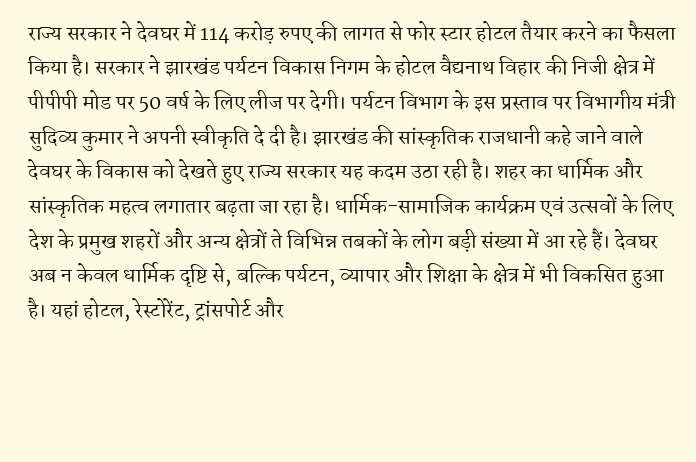राज्य सरकार ने देवघर में 114 करोड़ रुपए की लागत से फोर स्टार होटल तैयार करने का फैसला किया है। सरकार ने झारखंड पर्यटन विकास निगम के होटल वैद्यनाथ विहार की निजी क्षेत्र में पीपीपी मोड पर 50 वर्ष के लिए लीज पर देगी। पर्यटन विभाग के इस प्रस्ताव पर विभागीय मंत्री सुदिव्य कुमार ने अपनी स्वीकृति दे दी है। झारखंड की सांस्कृतिक राजधानी कहे जाने वाले देवघर के विकास को देखते हुए राज्य सरकार यह कदम उठा रही है। शहर का धार्मिक और सांस्कृतिक महत्व लगातार बढ़ता जा रहा है। धार्मिक-सामाजिक कार्यक्रम एवं उत्सवों के लिए देश के प्रमुख शहरों और अन्य क्षेत्रों ते विभिन्न तबकों के लोग बड़ी संख्या में आ रहे हैं। देवघर अब न केवल धार्मिक दृष्टि से, बल्कि पर्यटन, व्यापार और शिक्षा के क्षेत्र में भी विकसित हुआ है। यहां होटल, रेस्टोरेंट, ट्रांसपोर्ट और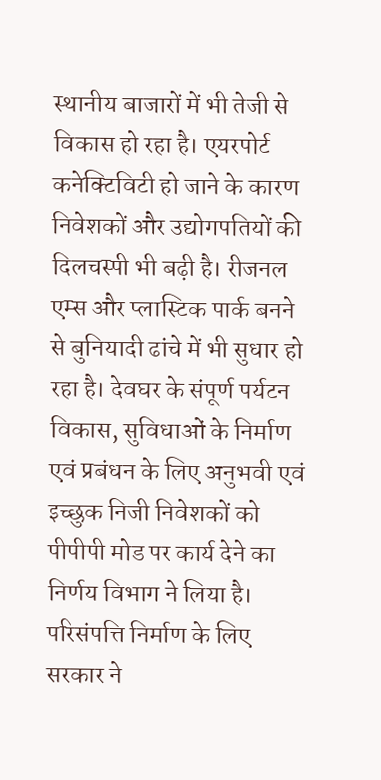स्थानीय बाजारों में भी तेजी से विकास हो रहा है। एयरपोर्ट कनेक्टिविटी हो जाने के कारण निवेशकों और उद्योगपतियों की दिलचस्पी भी बढ़ी है। रीजनल एम्स और प्लास्टिक पार्क बनने से बुनियादी ढांचे में भी सुधार हो रहा है। देवघर के संपूर्ण पर्यटन विकास, सुविधाओं के निर्माण एवं प्रबंधन के लिए अनुभवी एवं इच्छुक निजी निवेशकों को पीपीपी मोड पर कार्य देने का निर्णय विभाग ने लिया है। परिसंपत्ति निर्माण के लिए सरकार ने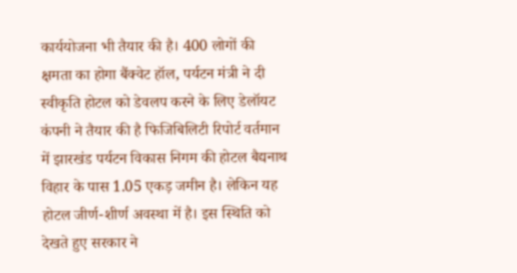कार्ययोजना भी तैयार की है। 400 लोगों की क्षमता का होगा बैंक्वेट हॉल, पर्यटन मंत्री ने दी स्वीकृति होटल को डेवलप करने के लिए डेलॉयट कंपनी ने तैयार की है फिजिबिलिटी रिपोर्ट वर्तमान में झारखंड पर्यटन विकास निगम की होटल बैद्यनाथ विहार के पास 1.05 एकड़ जमीन है। लेकिन यह होटल जीर्ण-शीर्ण अवस्था में है। इस स्थिति को देखते हुए सरकार ने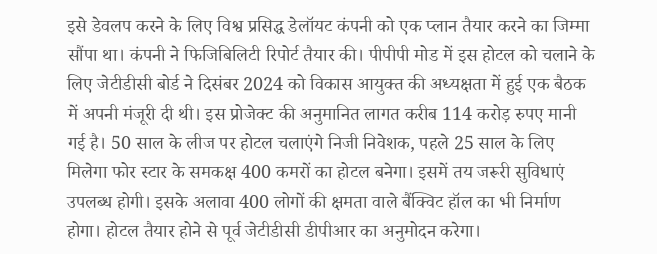इसे डेवलप करने के लिए विश्व प्रसिद्ध डेलॉयट कंपनी को एक प्लान तैयार करने का जिम्मा सौंपा था। कंपनी ने फिजिबिलिटी रिपोर्ट तैयार की। पीपीपी मोड में इस होटल को चलाने के लिए जेटीडीसी बोर्ड ने दिसंबर 2024 को विकास आयुक्त की अध्यक्षता में हुई एक बैठक में अपनी मंजूरी दी थी। इस प्रोजेक्ट की अनुमानित लागत करीब 114 करोड़ रुपए मानी गई है। 50 साल के लीज पर होटल चलाएंगे निजी निवेशक, पहले 25 साल के लिए मिलेगा फोर स्टार के समकक्ष 400 कमरों का होटल बनेगा। इसमें तय जरूरी सुविधाएं उपलब्ध होगी। इसके अलावा 400 लोगों की क्षमता वाले बैंक्विट हॉल का भी निर्माण होगा। होटल तैयार होने से पूर्व जेटीडीसी डीपीआर का अनुमोदन करेगा।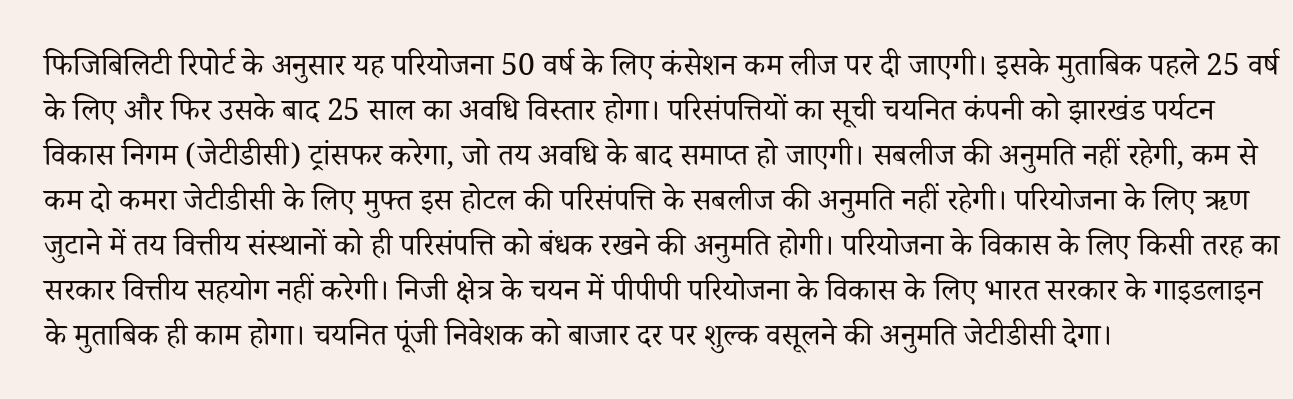फिजिबिलिटी रिपोर्ट के अनुसार यह परियोजना 50 वर्ष के लिए कंसेशन कम लीज पर दी जाएगी। इसके मुताबिक पहले 25 वर्ष के लिए और फिर उसके बाद 25 साल का अवधि विस्तार होगा। परिसंपत्तियों का सूची चयनित कंपनी को झारखंड पर्यटन विकास निगम (जेटीडीसी) ट्रांसफर करेगा, जो तय अवधि के बाद समाप्त हो जाएगी। सबलीज की अनुमति नहीं रहेगी, कम से कम दो कमरा जेटीडीसी के लिए मुफ्त इस होटल की परिसंपत्ति के सबलीज की अनुमति नहीं रहेगी। परियोजना के लिए ऋण जुटाने में तय वित्तीय संस्थानों को ही परिसंपत्ति को बंधक रखने की अनुमति होगी। परियोजना के विकास के लिए किसी तरह का सरकार वित्तीय सहयोग नहीं करेगी। निजी क्षेत्र के चयन में पीपीपी परियोजना के विकास के लिए भारत सरकार के गाइडलाइन के मुताबिक ही काम होगा। चयनित पूंजी निवेशक को बाजार दर पर शुल्क वसूलने की अनुमति जेटीडीसी देगा।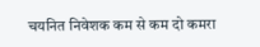चयनित निवेशक कम से कम दो कमरा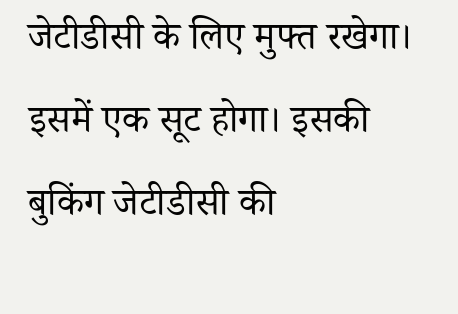जेटीडीसी के लिए मुफ्त रखेगा। इसमें एक सूट होगा। इसकी बुकिंग जेटीडीसी की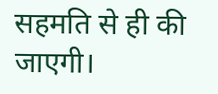सहमति से ही की जाएगी।